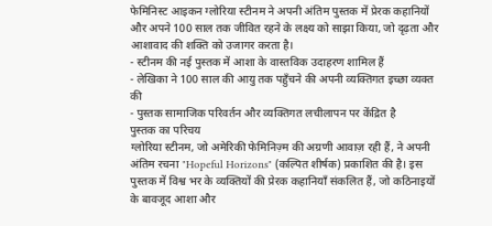फेमिनिस्ट आइकन ग्लोरिया स्टीनम ने अपनी अंतिम पुस्तक में प्रेरक कहानियों और अपने 100 साल तक जीवित रहने के लक्ष्य को साझा किया, जो दृढ़ता और आशावाद की शक्ति को उजागर करता है।
- स्टीनम की नई पुस्तक में आशा के वास्तविक उदाहरण शामिल हैं
- लेखिका ने 100 साल की आयु तक पहुँचने की अपनी व्यक्तिगत इच्छा व्यक्त की
- पुस्तक सामाजिक परिवर्तन और व्यक्तिगत लचीलापन पर केंद्रित है
पुस्तक का परिचय
ग्लोरिया स्टीनम, जो अमेरिकी फेमिनिज़्म की अग्रणी आवाज़ रही हैं, ने अपनी अंतिम रचना "Hopeful Horizons" (कल्पित शीर्षक) प्रकाशित की है। इस पुस्तक में विश्व भर के व्यक्तियों की प्रेरक कहानियाँ संकलित हैं, जो कठिनाइयों के बावजूद आशा और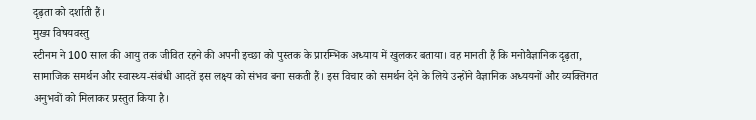दृढ़ता को दर्शाती हैं।
मुख्य विषयवस्तु
स्टीनम ने 100 साल की आयु तक जीवित रहने की अपनी इच्छा को पुस्तक के प्रारम्भिक अध्याय में खुलकर बताया। वह मानती हैं कि मनोवैज्ञानिक दृढ़ता, सामाजिक समर्थन और स्वास्थ्य‑संबंधी आदतें इस लक्ष्य को संभव बना सकती हैं। इस विचार को समर्थन देने के लिये उन्होंने वैज्ञानिक अध्ययनों और व्यक्तिगत अनुभवों को मिलाकर प्रस्तुत किया है।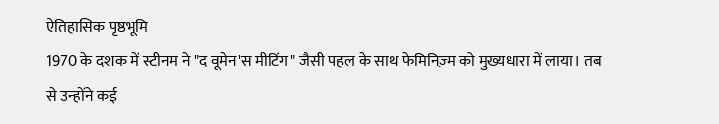ऐतिहासिक पृष्ठभूमि
1970 के दशक में स्टीनम ने "द वूमेन'स मीटिंग" जैसी पहल के साथ फेमिनिज़्म को मुख्यधारा में लाया। तब से उन्होंने कई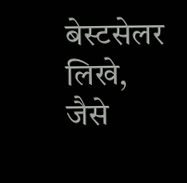बेस्टसेलर लिखे, जैसे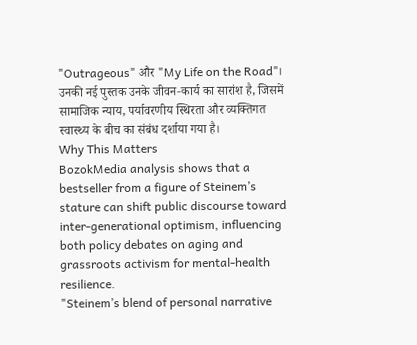"Outrageous" और "My Life on the Road"। उनकी नई पुस्तक उनके जीवन‑कार्य का सारांश है, जिसमें सामाजिक न्याय, पर्यावरणीय स्थिरता और व्यक्तिगत स्वास्थ्य के बीच का संबंध दर्शाया गया है।
Why This Matters
BozokMedia analysis shows that a bestseller from a figure of Steinem’s stature can shift public discourse toward inter‑generational optimism, influencing both policy debates on aging and grassroots activism for mental‑health resilience.
"Steinem’s blend of personal narrative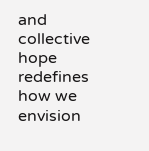and collective hope redefines how we envision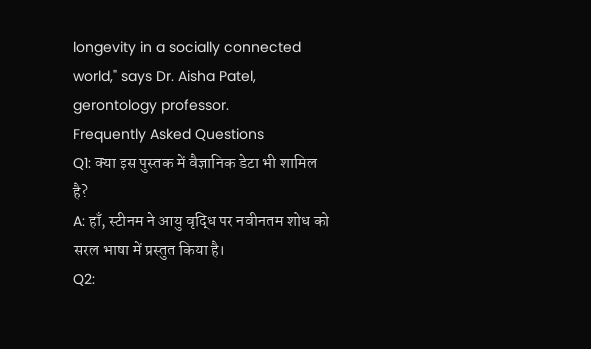longevity in a socially connected world," says Dr. Aisha Patel, gerontology professor.
Frequently Asked Questions
Q1: क्या इस पुस्तक में वैज्ञानिक डेटा भी शामिल है?
A: हाँ, स्टीनम ने आयु वृद्धि पर नवीनतम शोध को सरल भाषा में प्रस्तुत किया है।
Q2: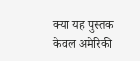क्या यह पुस्तक केवल अमेरिकी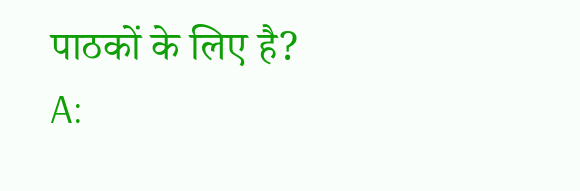पाठकों के लिए है?
A: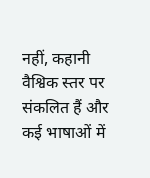नहीं, कहानी वैश्विक स्तर पर संकलित हैं और कई भाषाओं में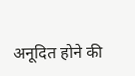अनूदित होने की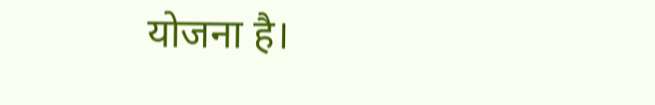योजना है।